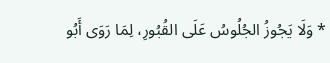* وَلَا يَجُوزُ الجُلُوسُ عَلَى القُبُورِ، لِمَا رَوَى أَبُو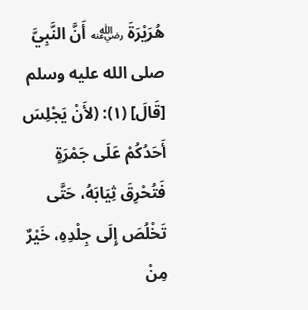هُرَيْرَةَ ﵁ أَنَّ النَّبِيَّ صلى الله عليه وسلم [قَالَ] (١): (لأَنْ يَجْلِسَ أَحَدُكُمْ عَلَى جَمْرَةٍ فَتُحْرِقَ ثِيَابَهُ، حَتَّى تَخْلُصَ إِلَى جِلْدِهِ، خَيْرٌ مِنْ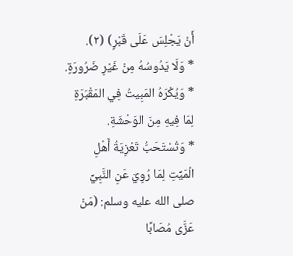أَنْ يَجْلِسَ عَلَى قَبْرٍ) (٢).
* وَلَا يَدُوسُهُ مِنْ غَيْرِ ضَرُورَةٍ.
* وَيُكْرَهُ المَبِيتُ فِي المَقْبَرَةِ لِمَا فِيهِ مِنَ الوَحْشَةِ.
* وَتُسْتَحَبُّ تَعْزِيَةُ أَهْلِ الْمَيِّتِ لِمَا رُوِيَ عَنِ النَّبِيِّ صلى الله عليه وسلم: (مَنْ عَزَّى مُصَابًا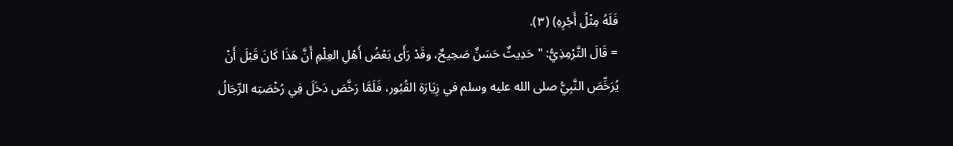فَلَهُ مِثْلُ أَجْرِهِ) (٣).
= قَالَ التَّرْمِذِيُّ: "حَدِيثٌ حَسَنٌ صَحِيحٌ، وقَدْ رَأَى بَعْضُ أَهْلِ العِلْمِ أَنَّ هَذَا كَانَ قَبْلَ أَنْ يُرَخِّصَ النَّبِيُّ صلى الله عليه وسلم في زِيَارَة القُبُور، فَلَمَّا رَخَّصَ دَخَلَ فِي رُخْصَتِه الرِّجَالُ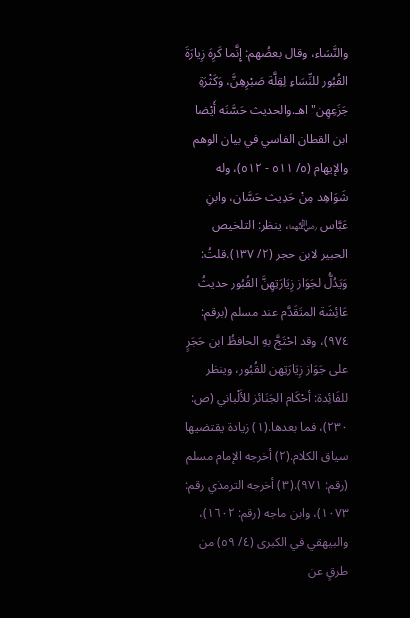والنَّسَاء، وقال بعضُهم: إِنَّما كَرِهَ زِيارَةَ القُبُور للنِّسَاءِ لِقِلَّة صَبْرِهِنَّ، وَكَثْرَةِ جَزَعِهِن" اهـ.والحديث حَسَّنَه أَيْضا ابن القطان الفاسي في بيان الوهم والإيهام (٥/ ٥١١ - ٥١٢)، وله شَوَاهِد مِنْ حَدِيث حَسَّان، وابنِ عَبَّاس ﵄، ينظر: التلخيص الحبير لابن حجر (٢/ ١٣٧).قلتُ: وَيَدُلُّ لجَوَاز زِيَارَتِهِنَّ القُبُور حديثُ عَائِشَة المتَقَدَّم عند مسلم (برقم: ٩٧٤)، وقد احْتَجَّ بهِ الحافظُ ابن حَجَرٍ على جَوَاز زِيَارَتِهن للقُبُور، وينظر للفَائِدة: أحْكَام الجَنَائز للأَلْباني (ص: ٢٣٠)، فما بعدها.(١) زيادة يقتضيها سياق الكلام.(٢) أخرجه الإمام مسلم (رقم: ٩٧١).(٣) أخرجه الترمذي رقم: ١٠٧٣)، وابن ماجه (رقم: ١٦٠٢)، والبيهقي في الكبرى (٤/ ٥٩) من طرقٍ عن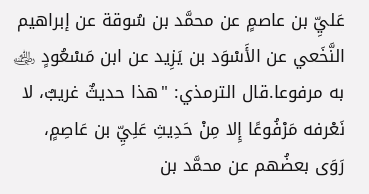عَليِّ بن عاصمٍ عن محمَّد بن سُوقة عن إبراهيم النَّخَعي عن الأَسْوَد بن يَزِيد عن ابن مَسْعُودٍ ﵁ به مرفوعا.قال الترمذي: "هذا حديثٌ غريبٌ، لا نَعْرفه مَرْفُوعًا إِلا مِنْ حَدِيثِ عَلِيِّ بن عَاصِمٍ، رَوَى بعضُهم عن محمَّد بن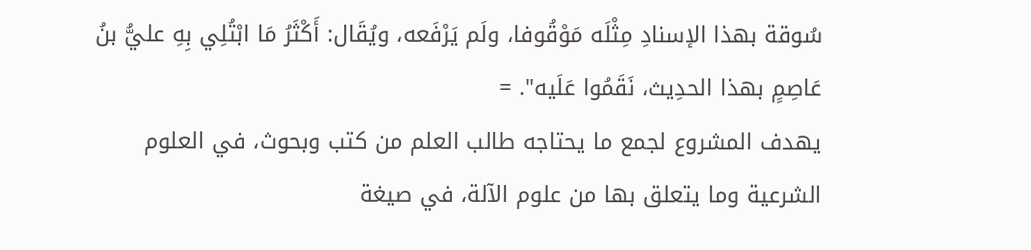سُوقة بهذا الإسنادِ مِثْلَه مَوْقُوفا، ولَم يَرْفَعه، ويُقَال: أَكْثَرُ مَا ابْتُلِي بِهِ عليُّ بنُ عَاصِمٍ بهذا الحدِيث، نَقَمُوا عَلَيه". =
يهدف المشروع لجمع ما يحتاجه طالب العلم من كتب وبحوث، في العلوم الشرعية وما يتعلق بها من علوم الآلة، في صيغة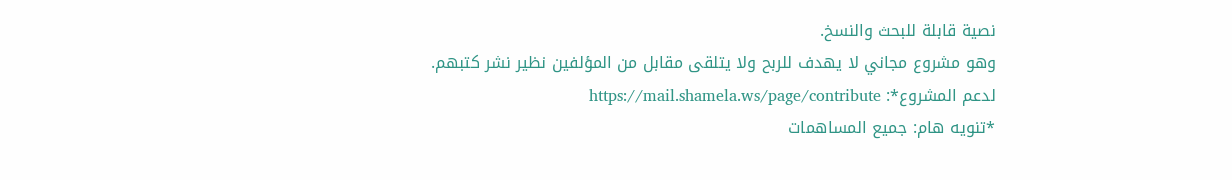نصية قابلة للبحث والنسخ.
وهو مشروع مجاني لا يهدف للربح ولا يتلقى مقابل من المؤلفين نظير نشر كتبهم.
لدعم المشروع*: https://mail.shamela.ws/page/contribute
*تنويه هام: جميع المساهمات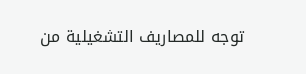توجه للمصاريف التشغيلية من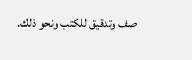صف وتدقيق للكتب ونحو ذلك.